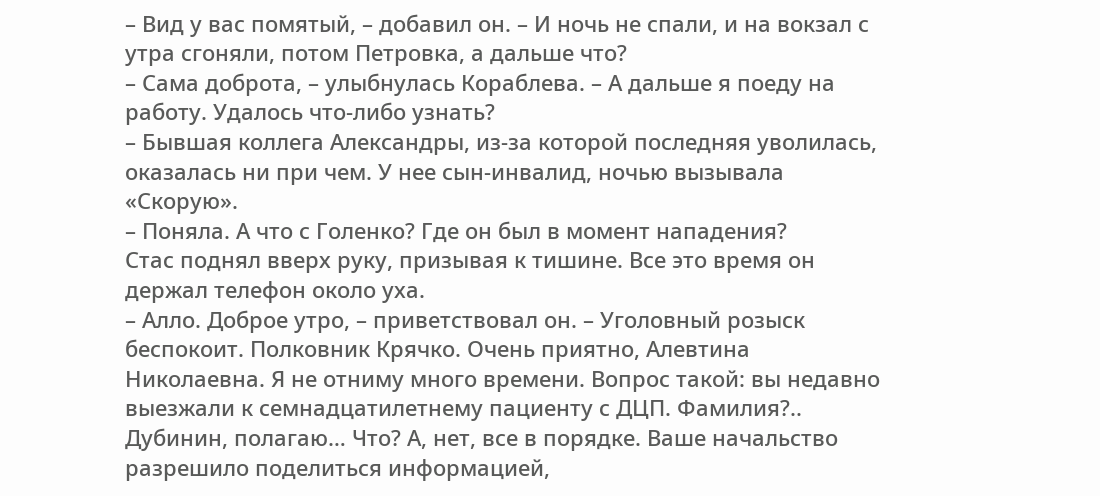– Вид у вас помятый, – добавил он. – И ночь не спали, и на вокзал с утра сгоняли, потом Петровка, а дальше что?
– Сама доброта, – улыбнулась Кораблева. – А дальше я поеду на работу. Удалось что-либо узнать?
– Бывшая коллега Александры, из-за которой последняя уволилась, оказалась ни при чем. У нее сын-инвалид, ночью вызывала «Скорую».
– Поняла. А что с Голенко? Где он был в момент нападения?
Стас поднял вверх руку, призывая к тишине. Все это время он держал телефон около уха.
– Алло. Доброе утро, – приветствовал он. – Уголовный розыск беспокоит. Полковник Крячко. Очень приятно, Алевтина Николаевна. Я не отниму много времени. Вопрос такой: вы недавно выезжали к семнадцатилетнему пациенту с ДЦП. Фамилия?.. Дубинин, полагаю… Что? А, нет, все в порядке. Ваше начальство разрешило поделиться информацией,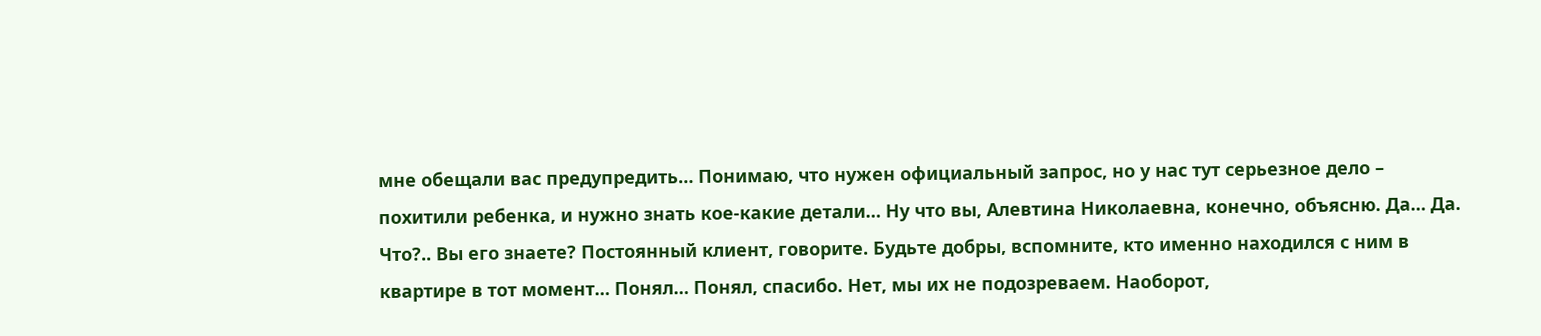мне обещали вас предупредить… Понимаю, что нужен официальный запрос, но у нас тут серьезное дело – похитили ребенка, и нужно знать кое-какие детали… Ну что вы, Алевтина Николаевна, конечно, объясню. Да… Да. Что?.. Вы его знаете? Постоянный клиент, говорите. Будьте добры, вспомните, кто именно находился с ним в квартире в тот момент… Понял… Понял, спасибо. Нет, мы их не подозреваем. Наоборот,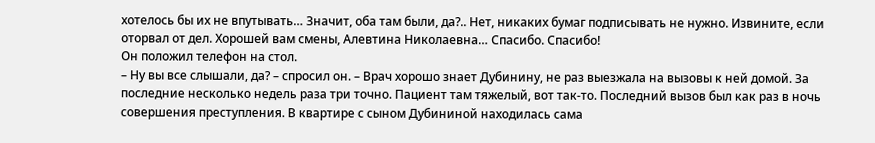хотелось бы их не впутывать… Значит, оба там были, да?.. Нет, никаких бумаг подписывать не нужно. Извините, если оторвал от дел. Хорошей вам смены, Алевтина Николаевна… Спасибо. Спасибо!
Он положил телефон на стол.
– Ну вы все слышали, да? – спросил он. – Врач хорошо знает Дубинину, не раз выезжала на вызовы к ней домой. За последние несколько недель раза три точно. Пациент там тяжелый, вот так-то. Последний вызов был как раз в ночь совершения преступления. В квартире с сыном Дубининой находилась сама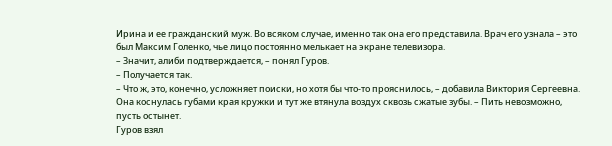Ирина и ее гражданский муж. Во всяком случае, именно так она его представила. Врач его узнала – это был Максим Голенко, чье лицо постоянно мелькает на экране телевизора.
– Значит, алиби подтверждается, – понял Гуров.
– Получается так.
– Что ж, это, конечно, усложняет поиски, но хотя бы что-то прояснилось, – добавила Виктория Сергеевна. Она коснулась губами края кружки и тут же втянула воздух сквозь сжатые зубы. – Пить невозможно, пусть остынет.
Гуров взял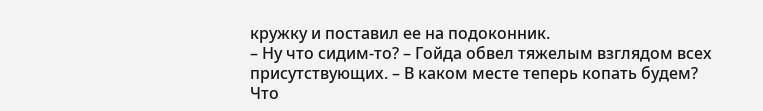кружку и поставил ее на подоконник.
– Ну что сидим-то? – Гойда обвел тяжелым взглядом всех присутствующих. – В каком месте теперь копать будем? Что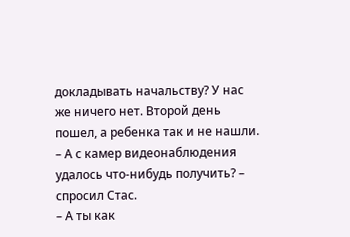докладывать начальству? У нас же ничего нет. Второй день пошел, а ребенка так и не нашли.
– А с камер видеонаблюдения удалось что-нибудь получить? – спросил Стас.
– А ты как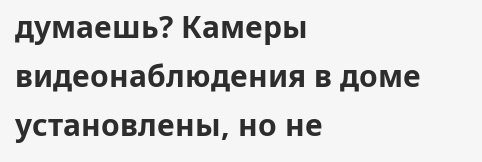думаешь? Камеры видеонаблюдения в доме установлены, но не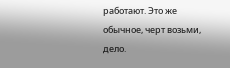работают. Это же обычное, черт возьми, дело.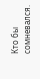Кто бы сомневался.